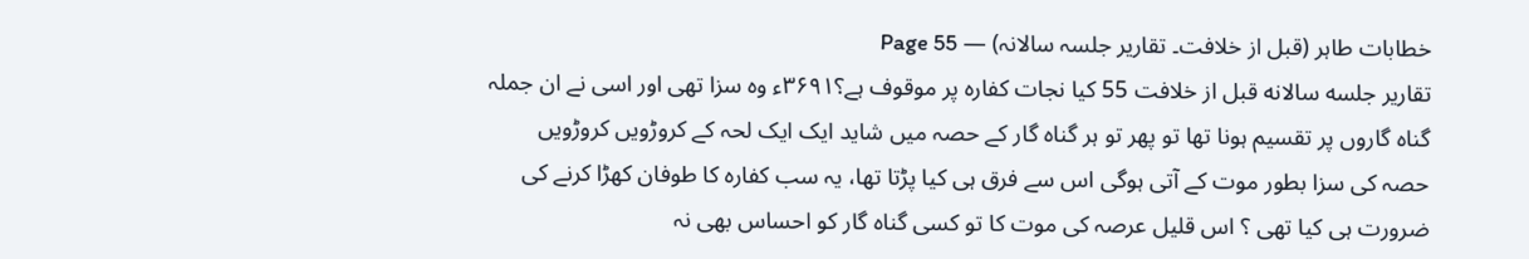خطابات طاہر (قبل از خلافت۔ تقاریر جلسہ سالانہ) — Page 55
تقاریر جلسه سالانه قبل از خلافت 55 کیا نجات کفارہ پر موقوف ہے؟۳۶۹۱ء وہ سزا تھی اور اسی نے ان جملہ گناہ گاروں پر تقسیم ہونا تھا تو پھر تو ہر گناہ گار کے حصہ میں شاید ایک ایک لحہ کے کروڑویں کروڑویں حصہ کی سزا بطور موت کے آتی ہوگی اس سے فرق ہی کیا پڑتا تھا، یہ سب کفارہ کا طوفان کھڑا کرنے کی ضرورت ہی کیا تھی ؟ اس قلیل عرصہ کی موت کا تو کسی گناہ گار کو احساس بھی نہ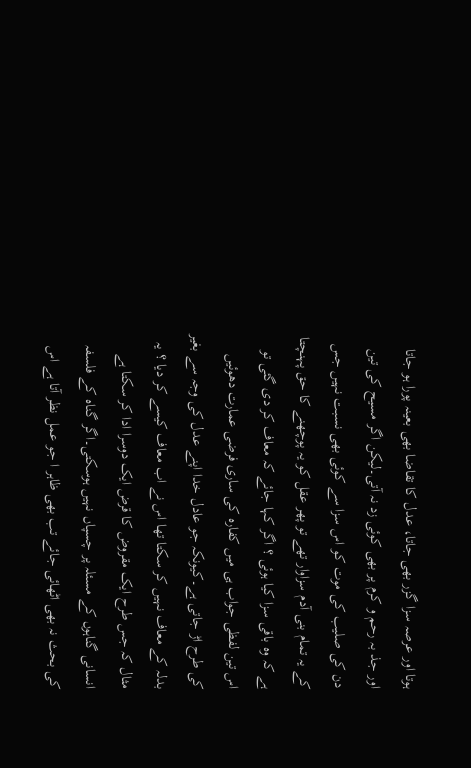ہوتا اور عرصہ سزا گزر بھی جاتا، عدل کا تقاضا بھی بعینہ پورا ہو جاتا اور جذ بہ رحم و کرم پر بھی کوئی زد نہ آتی۔لیکن اگر مسیح کی تین دن کی صلیب کی موت کو اس سزا سے کوئی بھی نسبت نہیں جس کے یہ تمام بنی آدم سزاوار تھے تو پھر عقل کو یہ پوچھنے کا حق پہنچتا ہے کہ وہ باقی سزا کیا ہوئی ؟ اگر کہا جائے کہ معاف کر دی گئی تو اس تین لفظی جواب ہی میں کفارہ کی ساری فرضی عمارت دھوئیں کی طرح اڑ جاتی ہے۔کیونکہ جو عادل خدا اپنے عدل کی وجہ سے بغیر بدلہ کے معاف نہیں کر سکتا تھا اس نے اب معاف کیسے کر دیا ؟ یہ مثال کہ جس طرح ایک مقروض کا قرض ایک دوسرا ادا کر سکتا ہے انسانی گناہوں کے مسئلہ پر چسپاں نہیں ہوسکتی۔اگر گناہ کے فلسفہ کی بحث نہ بھی اٹھائی جائے تب بھی ظاہر ا جو عمل نظر آتا ہے اس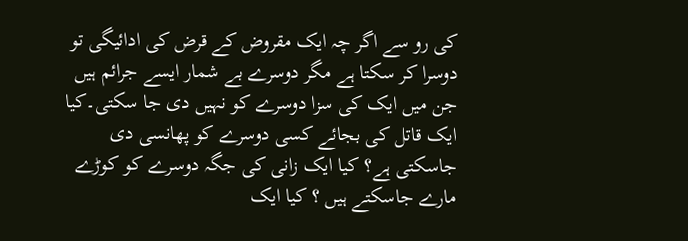کی رو سے اگر چہ ایک مقروض کے قرض کی ادائیگی تو دوسرا کر سکتا ہے مگر دوسرے بے شمار ایسے جرائم ہیں جن میں ایک کی سزا دوسرے کو نہیں دی جا سکتی۔کیا ایک قاتل کی بجائے کسی دوسرے کو پھانسی دی جاسکتی ہے؟ کیا ایک زانی کی جگہ دوسرے کو کوڑے مارے جاسکتے ہیں ؟ کیا ایک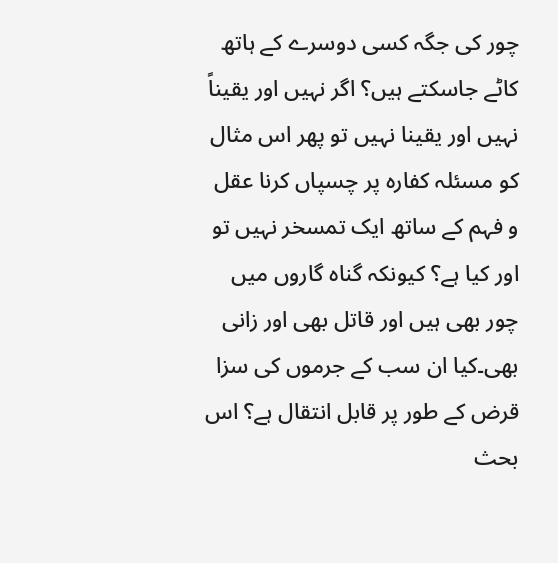چور کی جگہ کسی دوسرے کے ہاتھ کاٹے جاسکتے ہیں؟ اگر نہیں اور یقیناً نہیں اور یقینا نہیں تو پھر اس مثال کو مسئلہ کفارہ پر چسپاں کرنا عقل و فہم کے ساتھ ایک تمسخر نہیں تو اور کیا ہے؟ کیونکہ گناہ گاروں میں چور بھی ہیں اور قاتل بھی اور زانی بھی۔کیا ان سب کے جرموں کی سزا قرض کے طور پر قابل انتقال ہے؟ اس بحث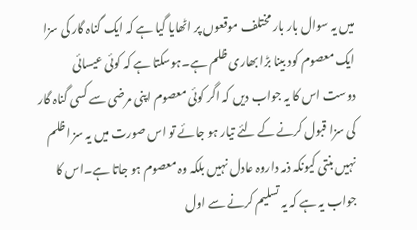میں یہ سوال بار بار مختلف موقعوں پر اٹھایا گیا ہے کہ ایک گناہ گار کی سزا ایک معصوم کود بینا بڑا بھاری ظلم ہے۔ہوسکتا ہے کہ کوئی عیسائی دوست اس کا یہ جواب دیں کہ اگر کوئی معصوم اپنی مرضی سے کسی گناہ گار کی سزا قبول کرنے کے لئے تیار ہو جائے تو اس صورت میں یہ سز اظلم نہیں بنتی کیونکہ ذمہ داروہ عادل نہیں بلکہ وہ معصوم ہو جاتا ہے۔اس کا جواب یہ ہے کہ یہ تسلیم کرنے سے اول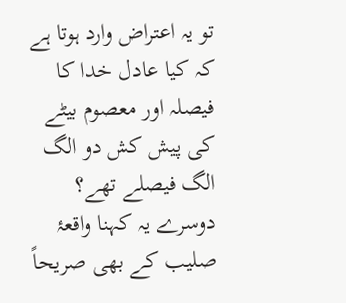تو یہ اعتراض وارد ہوتا ہے کہ کیا عادل خدا کا فیصلہ اور معصوم بیٹے کی پیش کش دو الگ الگ فیصلے تھے؟ دوسرے یہ کہنا واقعۂ صلیب کے بھی صریحاً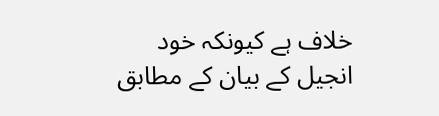خلاف ہے کیونکہ خود انجیل کے بیان کے مطابق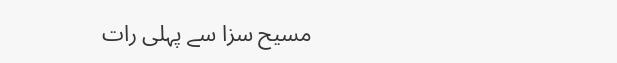مسیح سزا سے پہلی رات